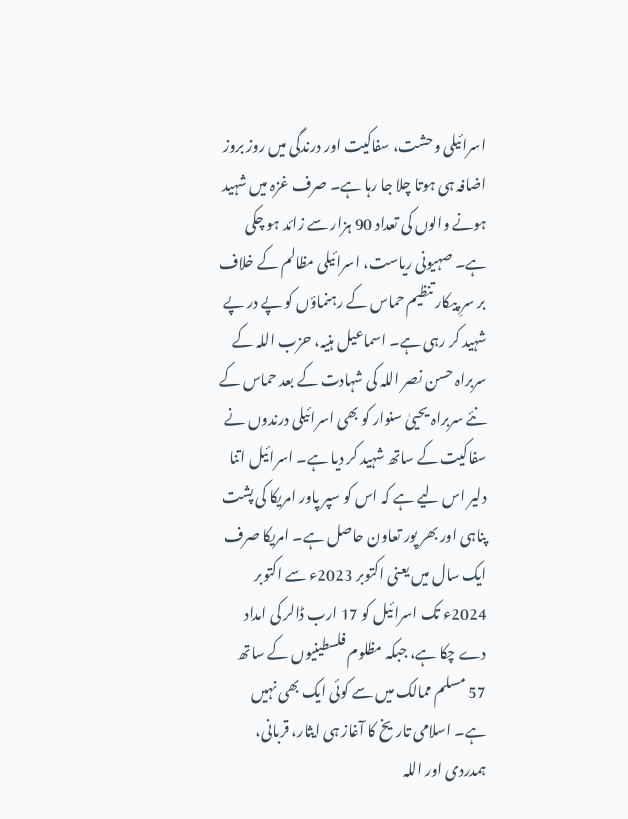اسرائیلی وحشت، سفاکیت اور درندگی میں روز بروز اضافہ ہی ہوتا چلا جا رہا ہے۔ صرف غزہ میں شہید ہونے والوں کی تعداد 90 ہزار سے زائد ہو چکی ہے۔ صہیونی ریاست، اسرائیلی مظالم کے خلاف بر سرِ پیکار تنظیم حماس کے رہنماؤں کو پے در پے شہید کر رہی ہے۔ اسماعیل ہنیہ، حزب اللہ کے سربراہ حسن نصر اللہ کی شہادت کے بعد حماس کے نئے سربراہ یحییٰ سنوار کو بھی اسرائیلی درندوں نے سفاکیت کے ساتھ شہید کر دیا ہے۔ اسرائیل اتنا دلیر اس لیے ہے کہ اس کو سپر پاور امریکا کی پشت پناہی اور بھر پور تعاون حاصل ہے۔ امریکا صرف ایک سال میں یعنی اکتوبر 2023ء سے اکتوبر 2024ء تک اسرائیل کو 17 ارب ڈالر کی امداد دے چکا ہے، جبکہ مظلوم فلسطینیوں کے ساتھ 57 مسلم ممالک میں سے کوئی ایک بھی نہیں ہے۔ اسلامی تاریخ کا آغاز ہی ایثار، قربانی، ہمدردی اور اللہ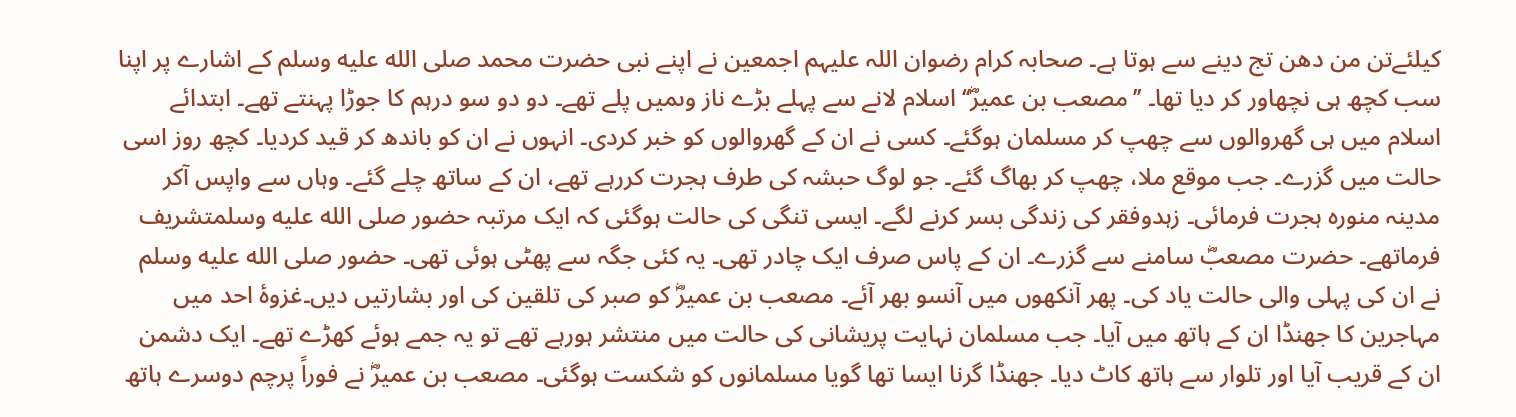کیلئےتن من دھن تج دینے سے ہوتا ہے۔ صحابہ کرام رضوان اللہ علیہم اجمعین نے اپنے نبی حضرت محمد صلى الله عليه وسلم کے اشارے پر اپنا سب کچھ ہی نچھاور کر دیا تھا۔ ’’مصعب بن عمیرؓ‘‘ اسلام لانے سے پہلے بڑے ناز وںمیں پلے تھے۔ دو دو سو درہم کا جوڑا پہنتے تھے۔ ابتدائے اسلام میں ہی گھروالوں سے چھپ کر مسلمان ہوگئے۔ کسی نے ان کے گھروالوں کو خبر کردی۔ انہوں نے ان کو باندھ کر قید کردیا۔ کچھ روز اسی حالت میں گزرے۔ جب موقع ملا، چھپ کر بھاگ گئے۔ جو لوگ حبشہ کی طرف ہجرت کررہے تھے، ان کے ساتھ چلے گئے۔ وہاں سے واپس آکر مدینہ منورہ ہجرت فرمائی۔ زہدوفقر کی زندگی بسر کرنے لگے۔ ایسی تنگی کی حالت ہوگئی کہ ایک مرتبہ حضور صلى الله عليه وسلمتشریف فرماتھے۔ حضرت مصعبؓ سامنے سے گزرے۔ ان کے پاس صرف ایک چادر تھی۔ یہ کئی جگہ سے پھٹی ہوئی تھی۔ حضور صلى الله عليه وسلم نے ان کی پہلی والی حالت یاد کی۔ پھر آنکھوں میں آنسو بھر آئے۔ مصعب بن عمیرؓ کو صبر کی تلقین کی اور بشارتیں دیں۔غزوۂ احد میں مہاجرین کا جھنڈا ان کے ہاتھ میں آیا۔ جب مسلمان نہایت پریشانی کی حالت میں منتشر ہورہے تھے تو یہ جمے ہوئے کھڑے تھے۔ ایک دشمن ان کے قریب آیا اور تلوار سے ہاتھ کاٹ دیا۔ جھنڈا گرنا ایسا تھا گویا مسلمانوں کو شکست ہوگئی۔ مصعب بن عمیرؓ نے فوراً پرچم دوسرے ہاتھ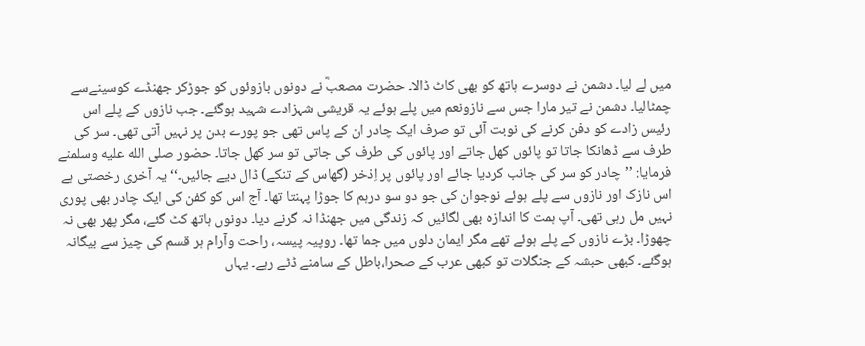میں لے لیا۔ دشمن نے دوسرے ہاتھ کو بھی کاٹ ڈالا۔ حضرت مصعبؓ نے دونوں بازوئوں کو جوڑکر جھنڈے کوسینےسے چمٹالیا۔ دشمن نے تیر مارا جس سے نازونعم میں پلے ہوئے یہ قریشی شہزادے شہید ہوگئے۔ جب نازوں کے پلے اس رئیس زادے کو دفن کرنے کی نوبت آئی تو صرف ایک چادر ان کے پاس تھی جو پورے بدن پر نہیں آتی تھی۔ سر کی طرف سے ڈھانکا جاتا تو پائوں کھل جاتے اور پائوں کی طرف کی جاتی تو سر کھل جاتا۔ حضور صلى الله عليه وسلمنے فرمایا: ’’چادر کو سر کی جانب کردیا جائے اور پائوں پر اِذخر (گھاس کے تنکے) ڈال دیے جائیں۔‘‘یہ آخری رخصتی ہے اس نازک اور نازوں سے پلے ہوئے نوجوان کی جو دو سو درہم کا جوڑا پہنتا تھا۔ آج اس کو کفن کی ایک چادر بھی پوری نہیں مل رہی تھی۔ آپ ہمت کا اندازہ بھی لگائیں کہ زندگی میں جھنڈا نہ گرنے دیا۔ دونوں ہاتھ کٹ گئے، مگر پھر بھی نہ چھوڑا۔ بڑے نازوں کے پلے ہوئے تھے مگر ایمان دلوں میں جما تھا۔ روپیہ پیسہ، راحت وآرام ہر قسم کی چیز سے بیگانہ ہوگئے۔ کبھی حبشہ کے جنگلات تو کبھی عرب کے صحرا،باطل کے سامنے ڈٹے رہے۔ یہاں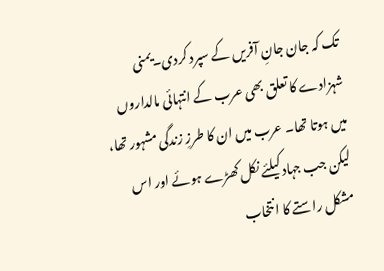تک کہ جان جانِ آفریں کے سپرد کردی۔یمنی شہزادے کا تعلق بھی عرب کے انتہائی مالداروں میں ہوتا تھا۔ عرب میں ان کا طرزِ زندگی مشہور تھا، لیکن جب جہاد کیلئے نکل کھڑے ہوئے اور اس مشکل راستے کا انتخاب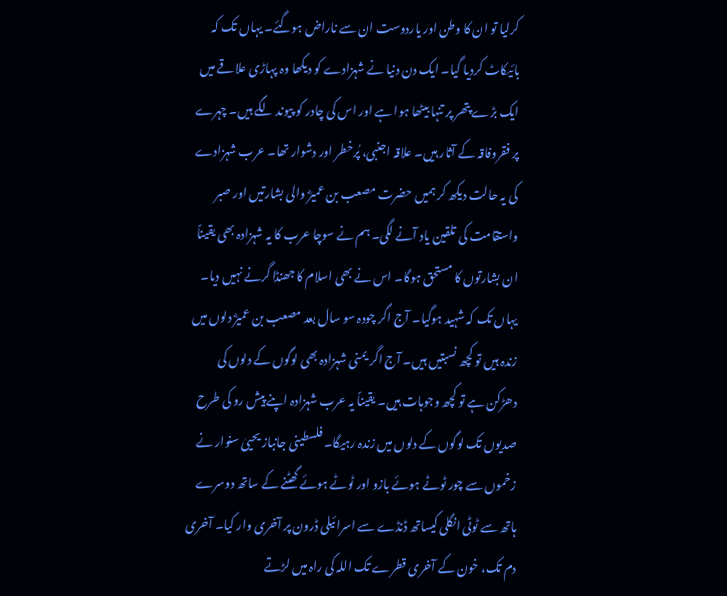کرلیا تو ان کا وطن اور یاردوست ان سے ناراض ہوگئے۔ یہاں تک کہ بائیکاٹ کردیا گیا۔ ایک دن دنیا نے شہزادے کو دیکھا وہ پہاڑی علاقے میں ایک بڑے پتھر پر تنہا بیٹھا ہوا ہے اور اس کی چادر کو پیوند لگے ہیں۔ چہرے پر فقروفاقہ کے آثار ہیں۔ علاقہ اجنبی، پُرخطر اور دشوار تھا۔ عرب شہزادے کی یہ حالت دیکھ کر ہمیں حضرت مصعب بن عمیرؓ والی بشارتیں اور صبر واستقامت کی تلقین یاد آنے لگی۔ ہم نے سوچا عرب کا یہ شہزادہ بھی یقیناً ان بشارتوں کا مستحق ہوگا۔ اس نے بھی اسلام کا جھنڈا گرنے نہیں دیا۔ یہاں تک کہ شہید ہوگیا۔ آج اگر چودہ سو سال بعد مصعب بن عمیرؓ دلوں میں زندہ ہیں تو کچھ نسبتیں ہیں۔ آج اگر یمنی شہزادہ بھی لوگوں کے دلوں کی دھڑکن ہے تو کچھ وجوہات ہیں۔ یقیناً یہ عرب شہزادہ اپنے پیش رو کی طرح صدیوں تک لوگوں کے دلوں میں زندہ رہیگا۔ فلسطینی جانباز یحییٰ سنوار نے زخموں سے چور ٹوٹے ہوئے بازو اور ٹوٹے ہوئے گھٹنے کے ساتھ دوسرے ہاتھ سے ٹوٹی انگلی کیساتھ ڈنڈے سے اسرائیلی ڈرون پر آخری وار کیا۔ آخری دم تک، خون کے آخری قطرے تک اللہ کی راہ میں لڑتے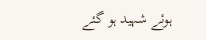ہوئے شہید ہو گئے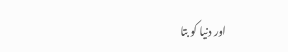اور دنیا کو بتا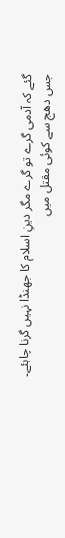گئے کہ آدمی گرے تو گرے مگر دینِ اسلام کا جھنڈا نہیں گرنا چاہئے۔
جس دھج سے کوئی مقتل میں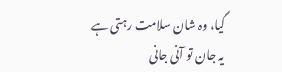گیا، وہ شان سلامت رہتی ہے
یہ جان تو آنی جانی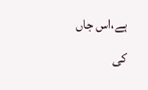ہے،اس جاں کی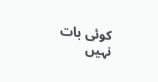کوئی بات نہیں